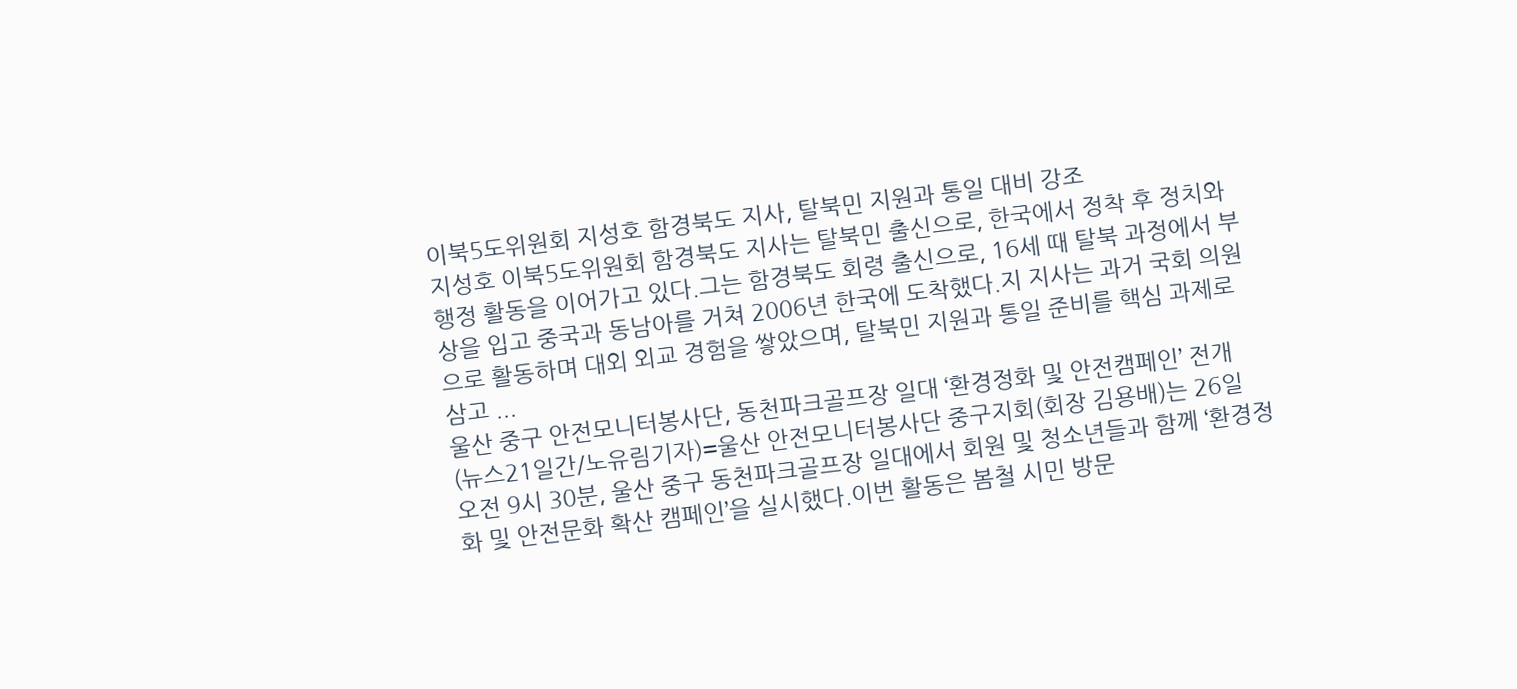이북5도위원회 지성호 함경북도 지사, 탈북민 지원과 통일 대비 강조
지성호 이북5도위원회 함경북도 지사는 탈북민 출신으로, 한국에서 정착 후 정치와 행정 활동을 이어가고 있다.그는 함경북도 회령 출신으로, 16세 때 탈북 과정에서 부상을 입고 중국과 동남아를 거쳐 2006년 한국에 도착했다.지 지사는 과거 국회 의원으로 활동하며 대외 외교 경험을 쌓았으며, 탈북민 지원과 통일 준비를 핵심 과제로 삼고 ...
울산 중구 안전모니터봉사단, 동천파크골프장 일대 ‘환경정화 및 안전캠페인’ 전개
(뉴스21일간/노유림기자)=울산 안전모니터봉사단 중구지회(회장 김용배)는 26일 오전 9시 30분, 울산 중구 동천파크골프장 일대에서 회원 및 청소년들과 함께 ‘환경정화 및 안전문화 확산 캠페인’을 실시했다.이번 활동은 봄철 시민 방문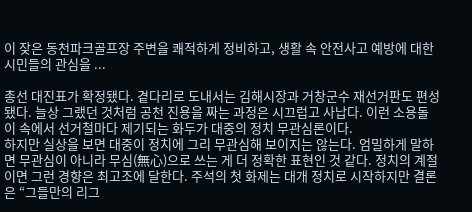이 잦은 동천파크골프장 주변을 쾌적하게 정비하고, 생활 속 안전사고 예방에 대한 시민들의 관심을 ...

총선 대진표가 확정됐다. 곁다리로 도내서는 김해시장과 거창군수 재선거판도 편성됐다. 늘상 그랬던 것처럼 공천 진용을 짜는 과정은 시끄럽고 사납다. 이런 소용돌이 속에서 선거철마다 제기되는 화두가 대중의 정치 무관심론이다.
하지만 실상을 보면 대중이 정치에 그리 무관심해 보이지는 않는다. 엄밀하게 말하면 무관심이 아니라 무심(無心)으로 쓰는 게 더 정확한 표현인 것 같다. 정치의 계절이면 그런 경향은 최고조에 달한다. 주석의 첫 화제는 대개 정치로 시작하지만 결론은 “그들만의 리그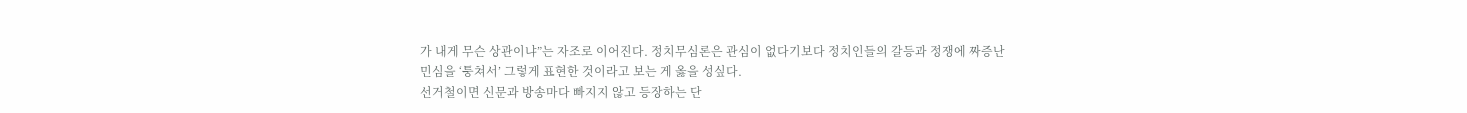가 내게 무슨 상관이냐”는 자조로 이어진다. 정치무심론은 관심이 없다기보다 정치인들의 갈등과 정쟁에 짜증난 민심을 ‘퉁쳐서’ 그렇게 표현한 것이라고 보는 게 옳을 성싶다.
선거철이면 신문과 방송마다 빠지지 않고 등장하는 단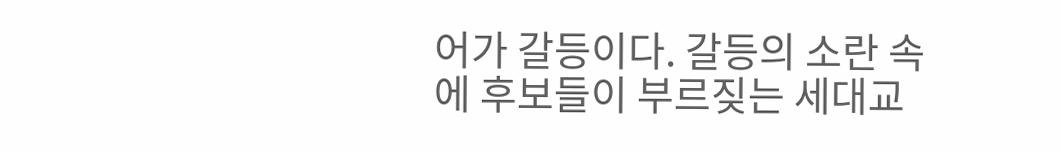어가 갈등이다. 갈등의 소란 속에 후보들이 부르짖는 세대교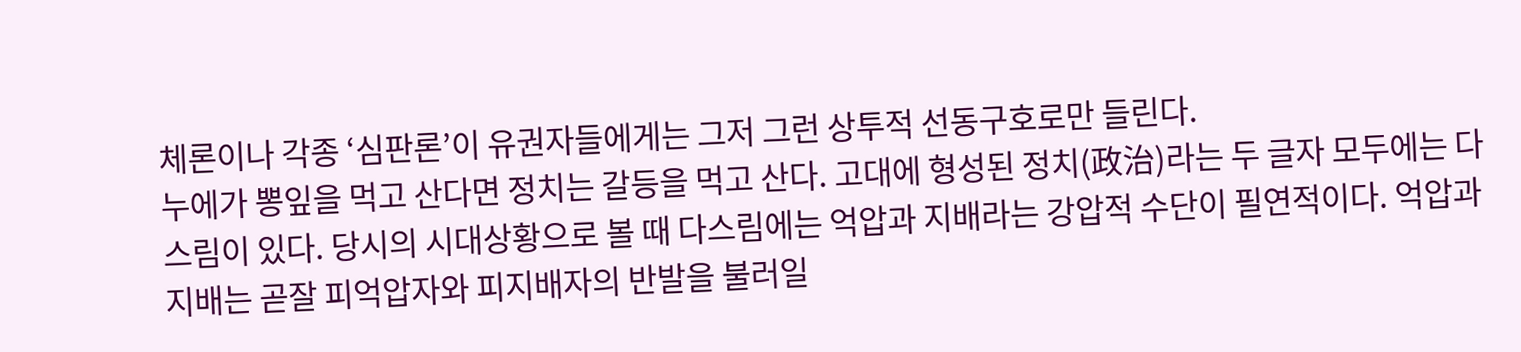체론이나 각종 ‘심판론’이 유권자들에게는 그저 그런 상투적 선동구호로만 들린다.
누에가 뽕잎을 먹고 산다면 정치는 갈등을 먹고 산다. 고대에 형성된 정치(政治)라는 두 글자 모두에는 다스림이 있다. 당시의 시대상황으로 볼 때 다스림에는 억압과 지배라는 강압적 수단이 필연적이다. 억압과 지배는 곧잘 피억압자와 피지배자의 반발을 불러일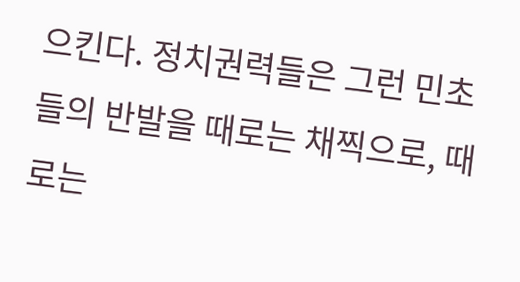으킨다. 정치권력들은 그런 민초들의 반발을 때로는 채찍으로, 때로는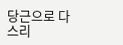당근으로 다스리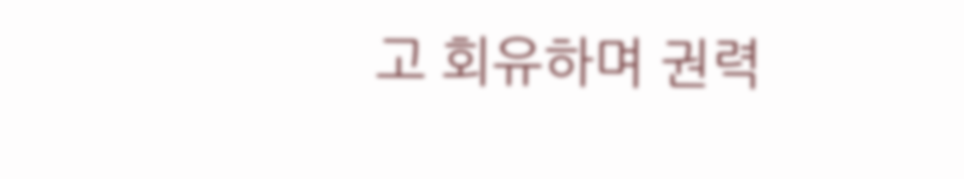고 회유하며 권력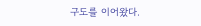구도를 이어왔다.